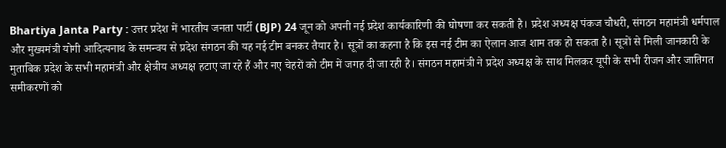Bhartiya Janta Party : उत्तर प्रदेश में भारतीय जनता पार्टी (BJP) 24 जून को अपनी नई प्रदेश कार्यकारिणी की घोषणा कर सकती है। प्रदेश अध्यक्ष पंकज चौधरी, संगठन महामंत्री धर्मपाल और मुख्यमंत्री योगी आदित्यनाथ के समन्वय से प्रदेश संगठन की यह नई टीम बनकर तैयार है। सूत्रों का कहना है कि इस नई टीम का ऐलान आज शाम तक हो सकता है। सूत्रों से मिली जानकारी के मुताबिक प्रदेश के सभी महामंत्री और क्षेत्रीय अध्यक्ष हटाए जा रहे हैं और नए चेहरों को टीम में जगह दी जा रही है। संगठन महामंत्री ने प्रदेश अध्यक्ष के साथ मिलकर यूपी के सभी रीजन और जातिगत समीकरणों को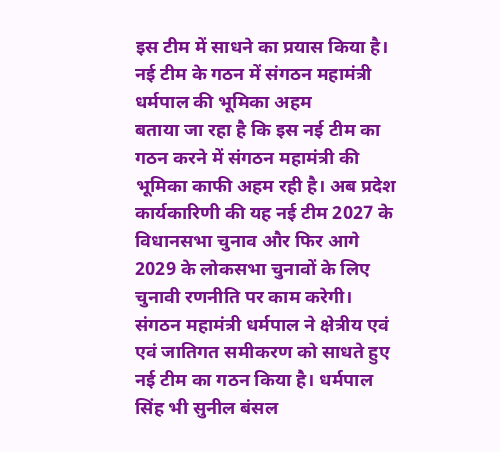इस टीम में साधने का प्रयास किया है।
नई टीम के गठन में संगठन महामंत्री धर्मपाल की भूमिका अहम
बताया जा रहा है कि इस नई टीम का गठन करने में संगठन महामंत्री की भूमिका काफी अहम रही है। अब प्रदेश कार्यकारिणी की यह नई टीम 2027 के विधानसभा चुनाव और फिर आगे 2029 के लोकसभा चुनावों के लिए चुनावी रणनीति पर काम करेगी। संगठन महामंत्री धर्मपाल ने क्षेत्रीय एवं एवं जातिगत समीकरण को साधते हुए नई टीम का गठन किया है। धर्मपाल सिंह भी सुनील बंसल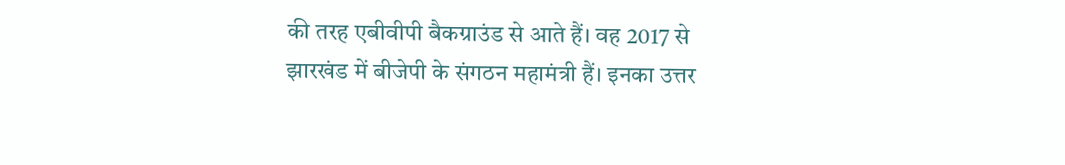की तरह एबीवीपी बैकग्राउंड से आते हैं। वह 2017 से झारखंड में बीजेपी के संगठन महामंत्री हैं। इनका उत्तर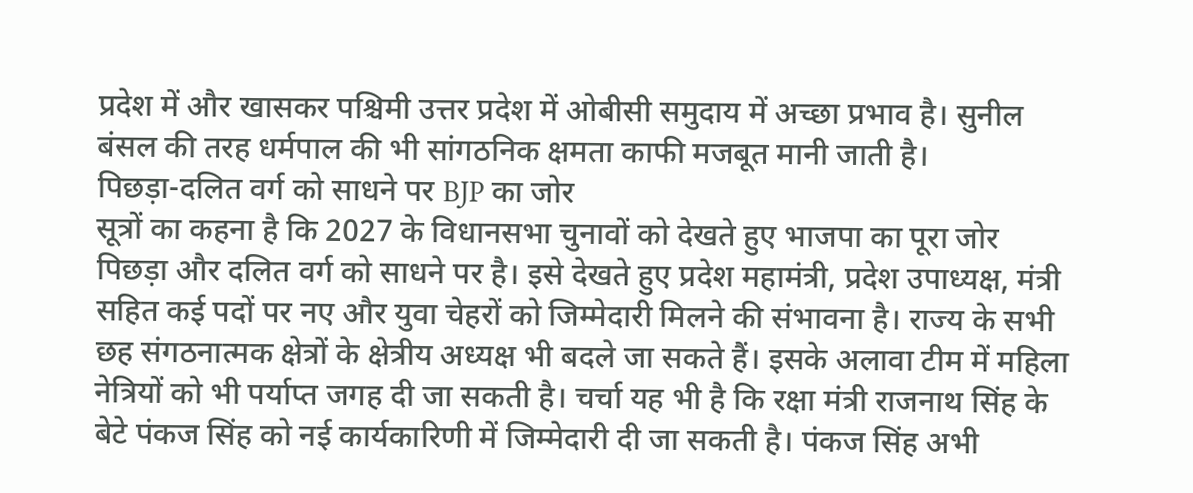प्रदेश में और खासकर पश्चिमी उत्तर प्रदेश में ओबीसी समुदाय में अच्छा प्रभाव है। सुनील बंसल की तरह धर्मपाल की भी सांगठनिक क्षमता काफी मजबूत मानी जाती है।
पिछड़ा-दलित वर्ग को साधने पर BJP का जोर
सूत्रों का कहना है कि 2027 के विधानसभा चुनावों को देखते हुए भाजपा का पूरा जोर पिछड़ा और दलित वर्ग को साधने पर है। इसे देखते हुए प्रदेश महामंत्री, प्रदेश उपाध्यक्ष, मंत्री सहित कई पदों पर नए और युवा चेहरों को जिम्मेदारी मिलने की संभावना है। राज्य के सभी छह संगठनात्मक क्षेत्रों के क्षेत्रीय अध्यक्ष भी बदले जा सकते हैं। इसके अलावा टीम में महिला नेत्रियों को भी पर्याप्त जगह दी जा सकती है। चर्चा यह भी है कि रक्षा मंत्री राजनाथ सिंह के बेटे पंकज सिंह को नई कार्यकारिणी में जिम्मेदारी दी जा सकती है। पंकज सिंह अभी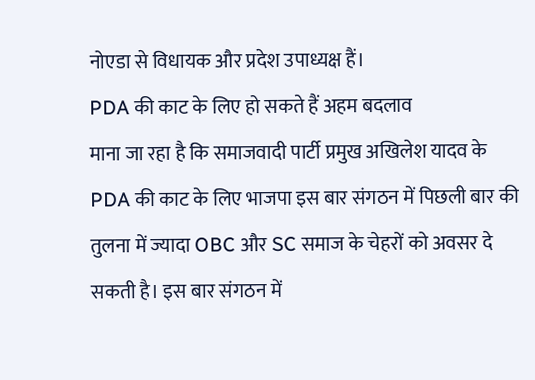नोएडा से विधायक और प्रदेश उपाध्यक्ष हैं।
PDA की काट के लिए हो सकते हैं अहम बदलाव
माना जा रहा है कि समाजवादी पार्टी प्रमुख अखिलेश यादव के PDA की काट के लिए भाजपा इस बार संगठन में पिछली बार की तुलना में ज्यादा OBC और SC समाज के चेहरों को अवसर दे सकती है। इस बार संगठन में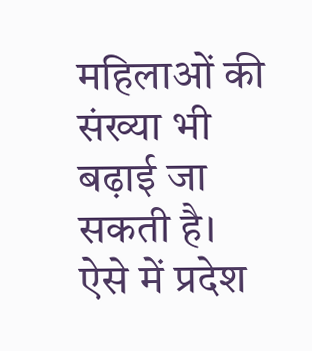महिलाओं की संख्या भी बढ़ाई जा सकती है। ऐसे में प्रदेश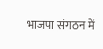भाजपा संगठन में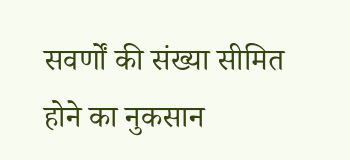सवर्णों की संख्या सीमित होने का नुकसान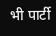भी पार्टी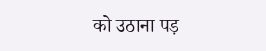को उठाना पड़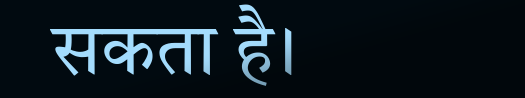सकता है।